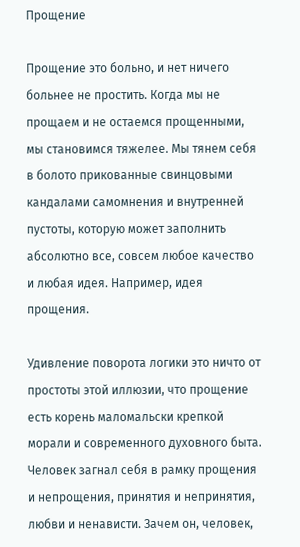Прощение

Прощение это больно, и нет ничего больнее не простить. Когда мы не прощаем и не остаемся прощенными, мы становимся тяжелее. Мы тянем себя в болото прикованные свинцовыми кандалами самомнения и внутренней пустоты, которую может заполнить абсолютно все, совсем любое качество и любая идея. Например, идея прощения.

Удивление поворота логики это ничто от простоты этой иллюзии, что прощение есть корень маломальски крепкой морали и современного духовного быта. Человек загнал себя в рамку прощения и непрощения, принятия и непринятия, любви и ненависти. Зачем он, человек,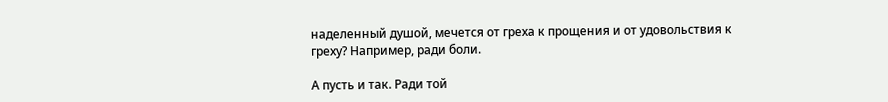наделенный душой, мечется от греха к прощения и от удовольствия к греху? Например, ради боли.

А пусть и так. Ради той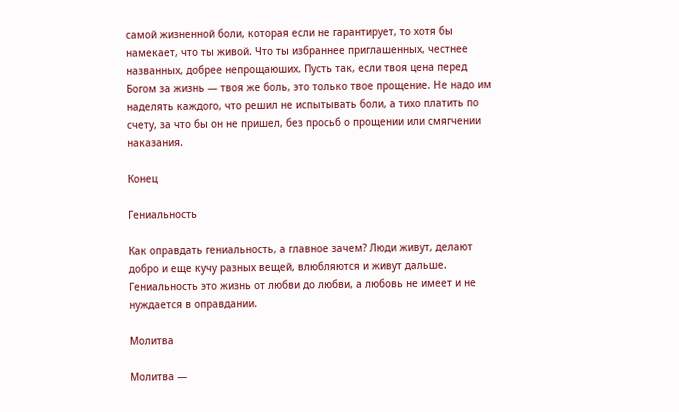самой жизненной боли, которая если не гарантирует, то хотя бы намекает, что ты живой. Что ты избраннее приглашенных, честнее названных, добрее непрощаюших. Пусть так, если твоя цена перед Богом за жизнь — твоя же боль, это только твое прощение. Не надо им наделять каждого, что решил не испытывать боли, а тихо платить по счету, за что бы он не пришел, без просьб о прощении или смягчении наказания.

Конец

Гениальность

Как оправдать гениальность, а главное зачем? Люди живут, делают добро и еще кучу разных вещей, влюбляются и живут дальше. Гениальность это жизнь от любви до любви, а любовь не имеет и не нуждается в оправдании.

Молитва

Молитва —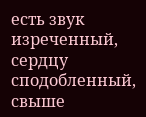есть звук изреченный, сердцу сподобленный, свыше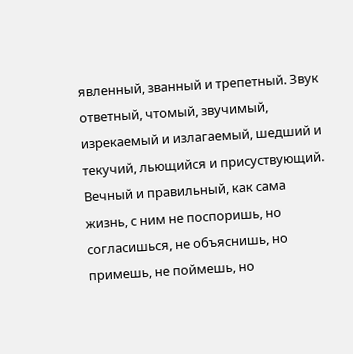явленный, званный и трепетный. Звук ответный, чтомый, звучимый, изрекаемый и излагаемый, шедший и текучий, льющийся и присуствующий. Вечный и правильный, как сама жизнь, с ним не поспоришь, но согласишься, не объяснишь, но примешь, не поймешь, но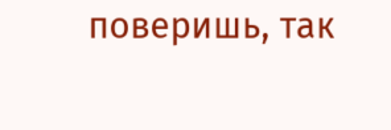поверишь, так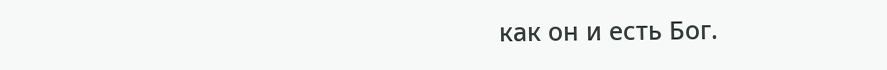как он и есть Бог.